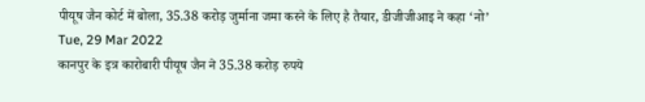पीयूष जैन कोर्ट में बोला, 35.38 करोड़ जुर्माना जमा करने के लिए है तैयार, डीजीजीआइ ने कहा ‘नो’
Tue, 29 Mar 2022
कानपुर के इत्र कारोबारी पीयूष जैन ने 35.38 करोड़ रुपये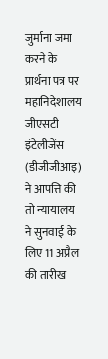जुर्माना जमा करने के प्रार्थना पत्र पर महानिदेशालय जीएसटी इंटेलीजेंस (डीजीजीआइ) ने आपत्ति की तो न्यायालय ने सुनवाई के लिए 11 अप्रैल की तारीख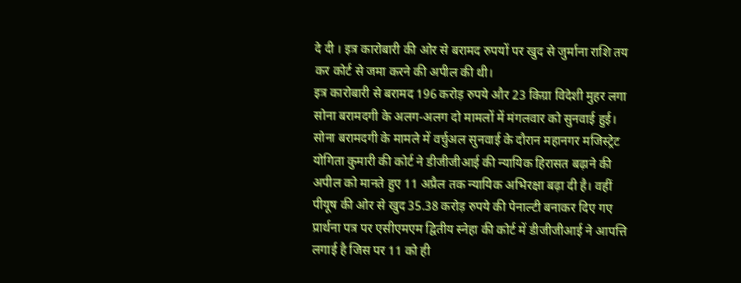दे दी । इत्र कारोबारी की ओर से बरामद रुपयों पर खुद से जुर्माना राशि तय कर कोर्ट से जमा करने की अपील की थी।
इत्र कारोबारी से बरामद 196 करोड़ रुपये और 23 किग्रा विदेशी मुहर लगा सोना बरामदगी के अलग-अलग दो मामलों में मंगलवार को सुनवाई हुई। सोना बरामदगी के मामले में वर्चुअल सुनवाई के दौरान महानगर मजिस्ट्रेट योगिता कुमारी की कोर्ट ने डीजीजीआई की न्यायिक हिरासत बढ़ाने की अपील को मानते हुए 11 अप्रैल तक न्यायिक अभिरक्षा बढ़ा दी है। वहीं पीयूष की ओर से खुद 35.38 करोड़ रुपये की पेनाल्टी बनाकर दिए गए प्रार्थना पत्र पर एसीएमएम द्वितीय स्नेहा की कोर्ट में डीजीजीआई ने आपत्ति लगाई है जिस पर 11 को ही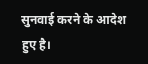सुनवाई करने के आदेश हुए है।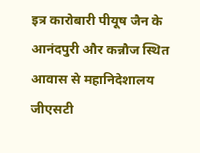इत्र कारोबारी पीयूष जैन के आनंदपुरी और कन्नौज स्थित आवास से महानिदेशालय जीएसटी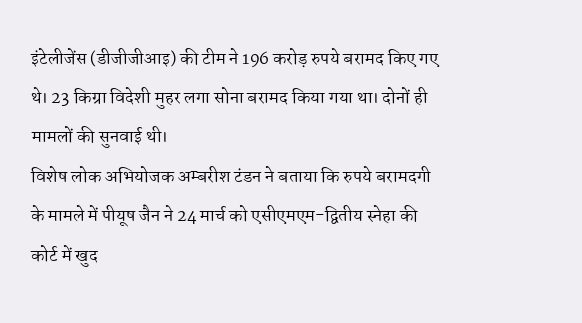इंटेलीजेंस (डीजीजीआइ) की टीम ने 196 करोड़ रुपये बरामद किए गए थे। 23 किग्रा विदेशी मुहर लगा सोना बरामद किया गया था। दोनों ही मामलों की सुनवाई थी।
विशेष लोक अभियोजक अम्बरीश टंडन ने बताया कि रुपये बरामदगी के मामले में पीयूष जैन ने 24 मार्च को एसीएमएम-द्वितीय स्नेहा की कोर्ट में खुद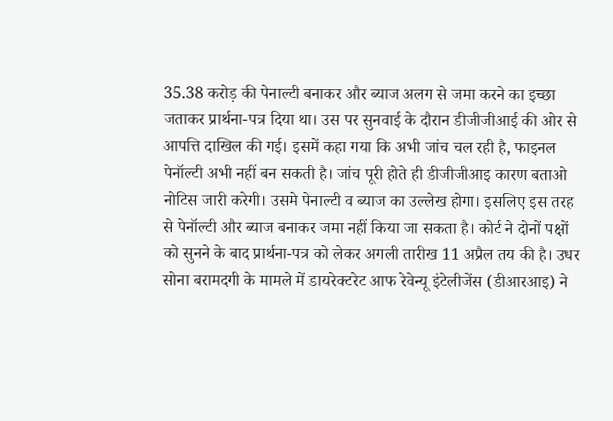35.38 करोड़ की पेनाल्टी बनाकर और ब्याज अलग से जमा करने का इच्छा जताकर प्रार्थना-पत्र दिया था। उस पर सुनवाई के दौरान डीजीजीआई की ओर से आपत्ति दाखिल की गई। इसमें कहा गया कि अभी जांच चल रही है, फाइनल पेनॉल्टी अभी नहीं बन सकती है। जांच पूरी होते ही डीजीजीआइ कारण बताओ नोटिस जारी करेगी। उसमे पेनाल्टी व ब्याज का उल्लेख होगा। इसलिए इस तरह से पेनॉल्टी और ब्याज बनाकर जमा नहीं किया जा सकता है। कोर्ट ने दोनों पक्षों को सुनने के बाद प्रार्थना-पत्र को लेकर अगली तारीख 11 अप्रैल तय की है। उधर सोना बरामदगी के मामले में डायरेक्टरेट आफ रेवेन्यू इंटेलीजेंस (डीआरआइ) ने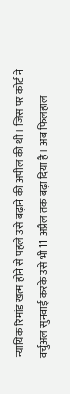न्यायिक रिमांड खत्म होने से पहले उसे बढ़ाने की अपील की थी। जिस पर कोर्ट ने वर्चुअल सुनवाई करके उसे भी 11 अप्रैल तक बढ़ा दिया है। अब फिलहाल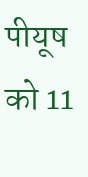पीयूष को 11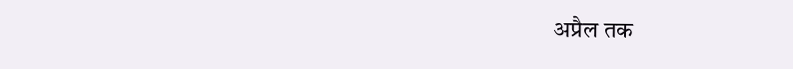अप्रैल तक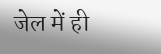जेल में ही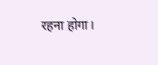रहना होगा।